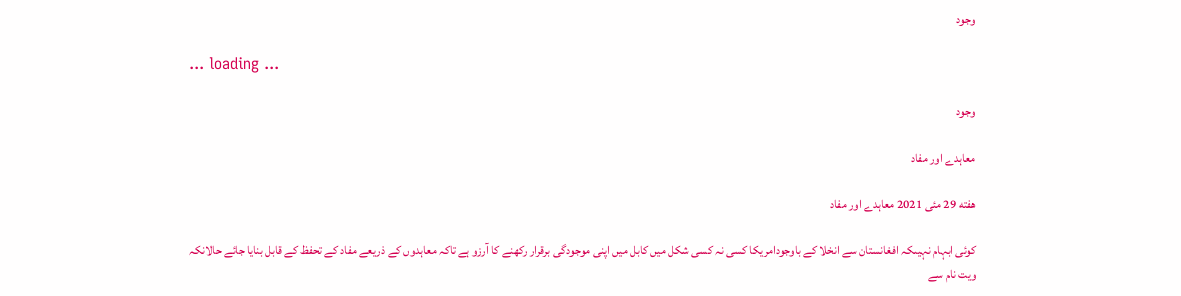وجود

... loading ...

وجود

معاہدے اور مفاد

هفته 29 مئی 2021 معاہدے اور مفاد

کوئی ابہام نہیںکہ افغانستان سے انخلا کے باوجودامریکا کسی نہ کسی شکل میں کابل میں اپنی موجودگی برقرار رکھنے کا آرزو ہے تاکہ معاہدوں کے ذریعے مفاد کے تحفظ کے قابل بنایا جائے حالانکہ ویت نام سے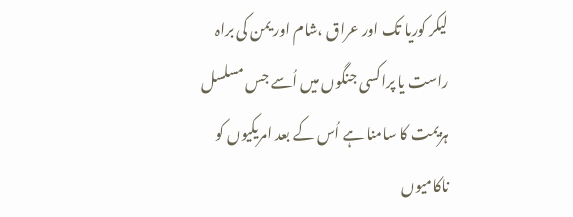لیکر کوریا تک اور عراق ،شام اور یمن کی براہ راست یا پراکسی جنگوں میں اُسے جس مسلسل ہزیمت کا سامنا ہے اُس کے بعد امریکیوں کو ناکامیوں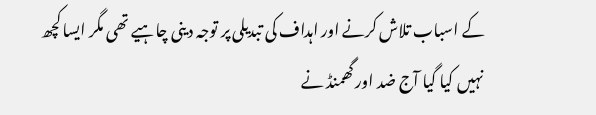کے اسباب تلاش کرنے اور اہداف کی تبدیلی پر توجہ دینی چاہیے تھی مگر ایسا کچھ نہیں کیا گیا آج ضد اور گھمنڈ نے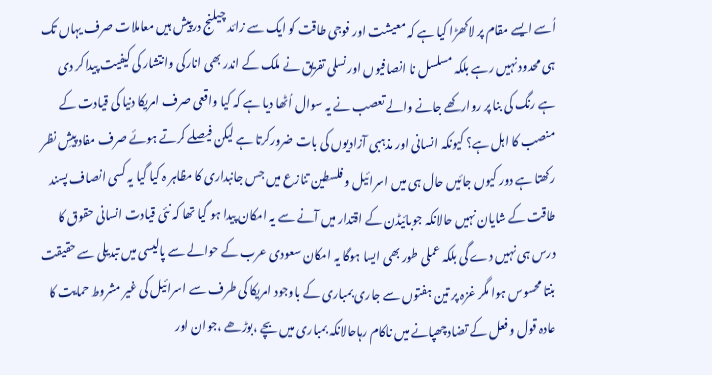اُسے ایسے مقام پر لاکھڑا کیا ہے کہ معیشت اور فوجی طاقت کو ایک سے زائد چیلنج درپیش ہیں معاملات صرف یہاں تک ہی محدود نہیں رہے بلکہ مسلسل نا انصافیوں اور نسلی تفریق نے ملک کے اندر بھی انارکی وانتشار کی کیفیت پیداکر دی ہے رنگ کی بنا پر روارکھے جانے والے تعصب نے یہ سوال اُٹھا دیا ہے کہ کیا واقعی صرف امریکا دنیا کی قیادت کے منصب کا اہل ہے؟ کیونکہ انسانی اور مذہبی آزادیوں کی بات ضرورکرتا ہے لیکن فیصلے کرتے ہوئے صرف مفاد پیشِ نظر رکھتا ہے دور کیوں جائیں حال ہی میں اسرائیل و فلسطین تنازع میں جس جانبداری کا مظاہر ہ کیا گیا یہ کسی انصاف پسند طاقت کے شایان نہیں حالانکہ جوبائیڈن کے اقتدار میں آنے سے یہ امکان پیدا ہو گیا تھا کہ نئی قیادت انسانی حقوق کا درس ہی نہیں دے گی بلکہ عملی طور بھی ایسا ہوگا یہ امکان سعودی عرب کے حوالے سے پالیسی میں تبدیلی سے حقیقت بنتا محسوس ہوا مگر غزہ پر تین ہفتوں سے جاری بمباری کے باوجود امریکا کی طرف سے اسرائیل کی غیر مشروط حمایت کا عادہ قول و فعل کے تضادچھپانے میں ناکام رہاحالانکہ بمباری میں بچے ،بوڑھے ،جوان اور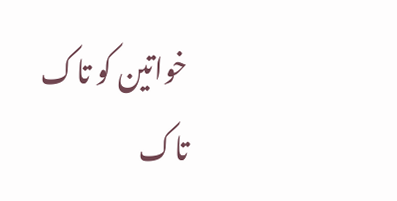خواتین کو تاک تاک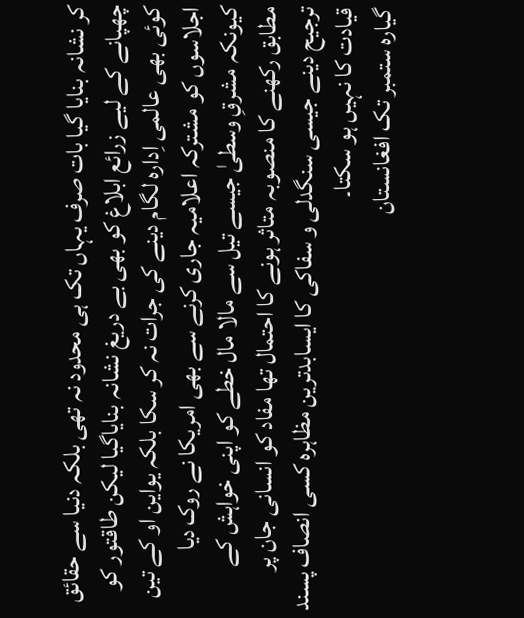کر نشانہ بنایا گیا بات صرف یہاں تک ہی محدود نہ تھی بلکہ دنیا سے حقائق چھپانے کے لیے زرائع ابلاغ کو بھی بے دریغ نشانہ بنایاگیا لیکن طاقتور کو کوئی بھی عالمی اِدارہ لگام دینے کی جرات نہ کر سکا بلکہ یواین او کے تین اجلاسوں کو مشترکہ اعلامیہ جاری کرنے سے بھی امریکا نے روک دیا کیونکہ مشرقِ وسطیٰ جیسے تیل سے مالا مال خطے کو اپنی خواہش کے مطابق رکھنے کا منصوبہ متاثر ہونے کا احتمال تھا مفاد کو انسانی جان پر ترجیح دینے جیسی سنگدلی و سفاکی کا ایسابدترین مظاہرہ کسی انصاف پسند قیادت کا نہیں ہو سکتا۔
گیارہ ستمبر تک افغانستان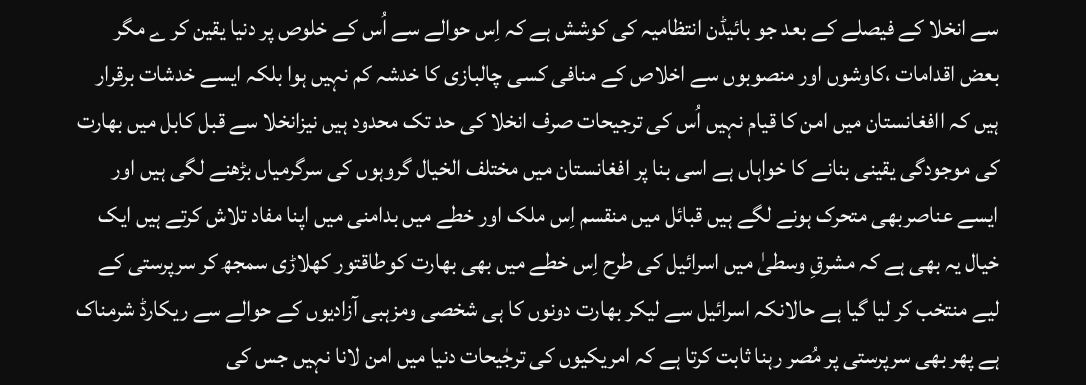سے انخلا کے فیصلے کے بعد جو بائیڈن انتظامیہ کی کوشش ہے کہ اِس حوالے سے اُس کے خلوص پر دنیا یقین کر ے مگر بعض اقدامات ،کاوشوں اور منصوبوں سے اخلاص کے منافی کسی چالبازی کا خدشہ کم نہیں ہوا بلکہ ایسے خدشات برقرار ہیں کہ اافغانستان میں امن کا قیام نہیں اُس کی ترجیحات صرف انخلا کی حد تک محدود ہیں نیزانخلا سے قبل کابل میں بھارت کی موجودگی یقینی بنانے کا خواہاں ہے اسی بنا پر افغانستان میں مختلف الخیال گروہوں کی سرگرمیاں بڑھنے لگی ہیں اور ایسے عناصربھی متحرک ہونے لگے ہیں قبائل میں منقسم اِس ملک اور خطے میں بدامنی میں اپنا مفاد تلاش کرتے ہیں ایک خیال یہ بھی ہے کہ مشرقِ وسطیٰ میں اسرائیل کی طرح اِس خطے میں بھی بھارت کوطاقتور کھلاڑی سمجھ کر سرپرستی کے لیے منتخب کر لیا گیا ہے حالانکہ اسرائیل سے لیکر بھارت دونوں کا ہی شخصی ومزہبی آزادیوں کے حوالے سے ریکارڈ شرمناک ہے پھر بھی سرپرستی پر مُصر رہنا ثابت کرتا ہے کہ امریکیوں کی ترجٰیحات دنیا میں امن لانا نہیں جس کی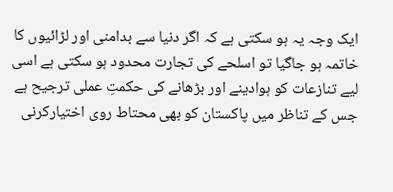ایک وجہ یہ ہو سکتی ہے کہ اگر دنیا سے بدامنی اور لڑائیوں کا خاتمہ ہو جاگیا تو اسلحے کی تجارت محدود ہو سکتی ہے اسی لیے تنازعات کو ہوادینے اور بڑھانے کی حکمتِ عملی ترجیح ہے جس کے تناظر میں پاکستان کو بھی محتاط روی اختیارکرنی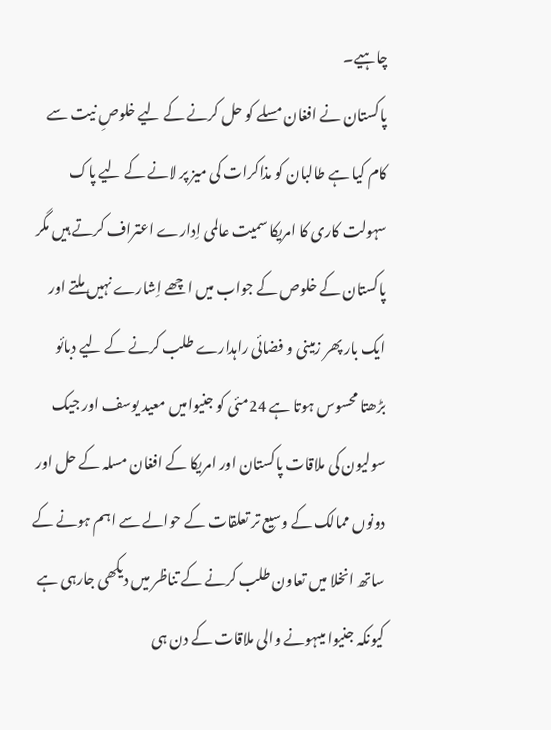چاہیے۔
پاکستان نے افغان مسلے کو حل کرنے کے لیے خلوصِ نیت سے کام کیا ہے طالبان کو مذاکرات کی میز پر لانے کے لیے پاک سہولت کاری کا امریکا سمیت عالمی اِدارے اعتراف کرتے ہیں مگر پاکستان کے خلوص کے جواب میں اچھے اِشارے نہیں ملتے اور ایک بار پھر زمینی و فضائی راہدارے طلب کرنے کے لیے دبائو بڑھتا محسوس ہوتا ہے 24مئی کو جنیوامیں معید یوسف اور جیک سولیون کی ملاقات پاکستان اور امریکا کے افغان مسلہ کے حل اور دونوں ممالک کے وسیع تر تعلقات کے حوالے سے اہم ہونے کے ساتھ انخلا میں تعاون طلب کرنے کے تناظر میں دیکھی جارہی ہے کیونکہ جنیوا میںہونے والی ملاقات کے دن ہی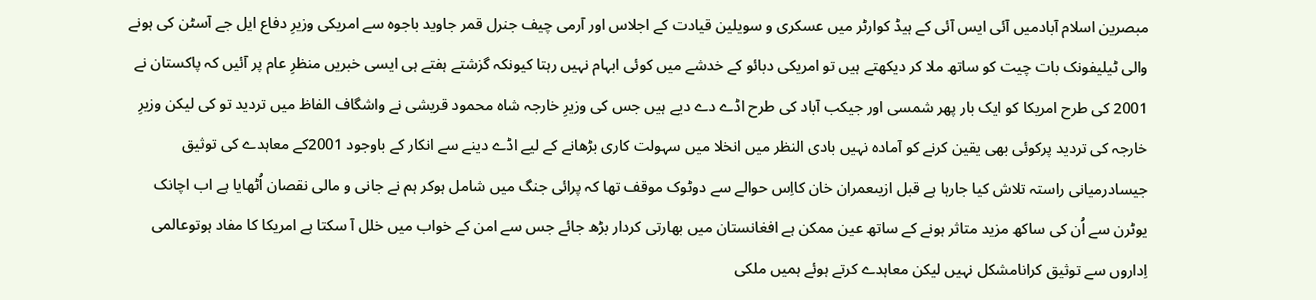مبصرین اسلام آبادمیں آئی ایس آئی کے ہیڈ کوارٹر میں عسکری و سویلین قیادت کے اجلاس اور آرمی چیف جنرل قمر جاوید باجوہ سے امریکی وزیرِ دفاع ایل جے آسٹن کی ہونے والی ٹیلیفونک بات چیت کو ساتھ ملا کر دیکھتے ہیں تو امریکی دبائو کے خدشے میں کوئی ابہام نہیں رہتا کیونکہ گزشتے ہفتے ہی ایسی خبریں منظرِ عام پر آئیں کہ پاکستان نے 2001 کی طرح امریکا کو ایک بار پھر شمسی اور جیکب آباد کی طرح اڈے دے دیے ہیں جس کی وزیرِ خارجہ شاہ محمود قریشی نے واشگاف الفاظ میں تردید تو کی لیکن وزیرِ خارجہ کی تردید پرکوئی بھی یقین کرنے کو آمادہ نہیں بادی النظر میں انخلا میں سہولت کاری بڑھانے کے لیے اڈے دینے سے انکار کے باوجود 2001کے معاہدے کی توثیق جیسادرمیانی راستہ تلاش کیا جارہا ہے قبل ازیںعمران خان کااِس حوالے سے دوٹوک موقف تھا کہ پرائی جنگ میں شامل ہوکر ہم نے جانی و مالی نقصان اُٹھایا ہے اب اچانک یوٹرن سے اُن کی ساکھ مزید متاثر ہونے کے ساتھ عین ممکن ہے افغانستان میں بھارتی کردار بڑھ جائے جس سے امن کے خواب میں خلل آ سکتا ہے امریکا کا مفاد ہوتوعالمی اِداروں سے توثیق کرانامشکل نہیں لیکن معاہدے کرتے ہوئے ہمیں ملکی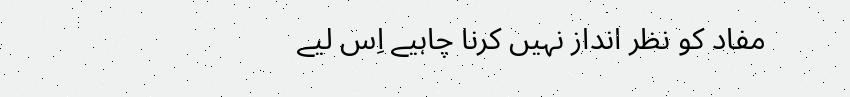مفاد کو نظر انداز نہیں کرنا چاہیے اِس لیے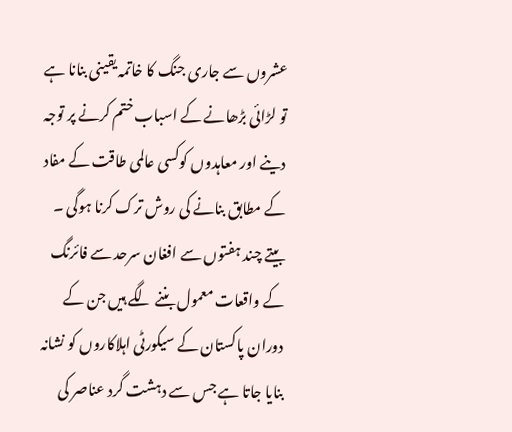عشروں سے جاری جنگ کا خاتمہ یقینی بنانا ہے تو لڑائی بڑھانے کے اسباب ختم کرنے پر توجہ دینے اور معاہدوں کوکسی عالمی طاقت کے مفاد کے مطابق بنانے کی روش ترک کرنا ہوگی ۔
بیتے چند ہفتوں سے افغان سرحد سے فائرنگ کے واقعات معمول بننے لگے ہیں جن کے دوران پاکستان کے سیکورٹی اہلاکاروں کو نشانہ بنایا جاتا ہے جس سے دہشت گرد عناصر کی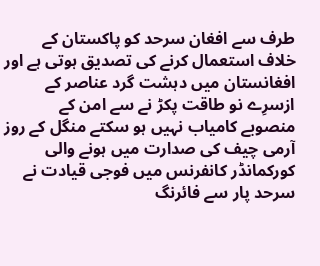طرف سے افغان سرحد کو پاکستان کے خلاف استعمال کرنے کی تصدیق ہوتی ہے اور افغانستان میں دہشت گرد عناصر کے ازسرِے نو طاقت پکڑ نے سے امن کے منصوبے کامیاب نہیں ہو سکتے منگل کے روز آرمی چیف کی صدارت میں ہونے والی کورکمانڈر کانفرنس میں فوجی قیادت نے سرحد پار سے فائرنگ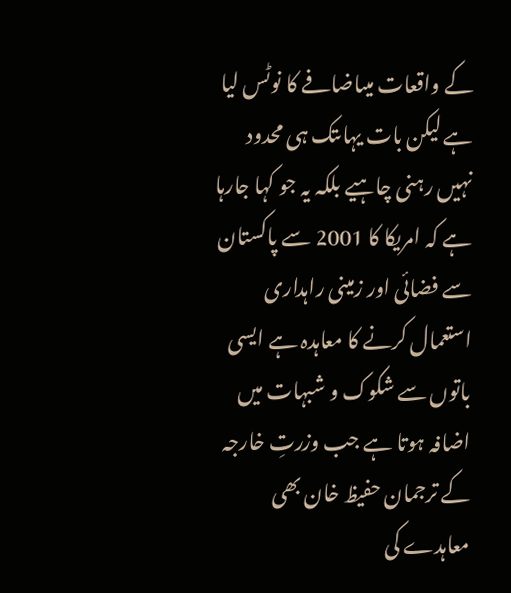کے واقعات میںاضافے کا نوٹس لیا ہے لیکن بات یہاںتک ہی محدود نہیں رہنی چاہیے بلکہ یہ جو کہا جارہا ہے کہ امریکا کا 2001 سے پاکستان سے فضائی اور زمینی راہداری استعمال کرنے کا معاہدہ ہے ایسی باتوں سے شکوک و شبہات میں اضافہ ہوتا ہے جب وزرتِ خارجہ کے ترجمان حفیظ خان بھی معاہدے کی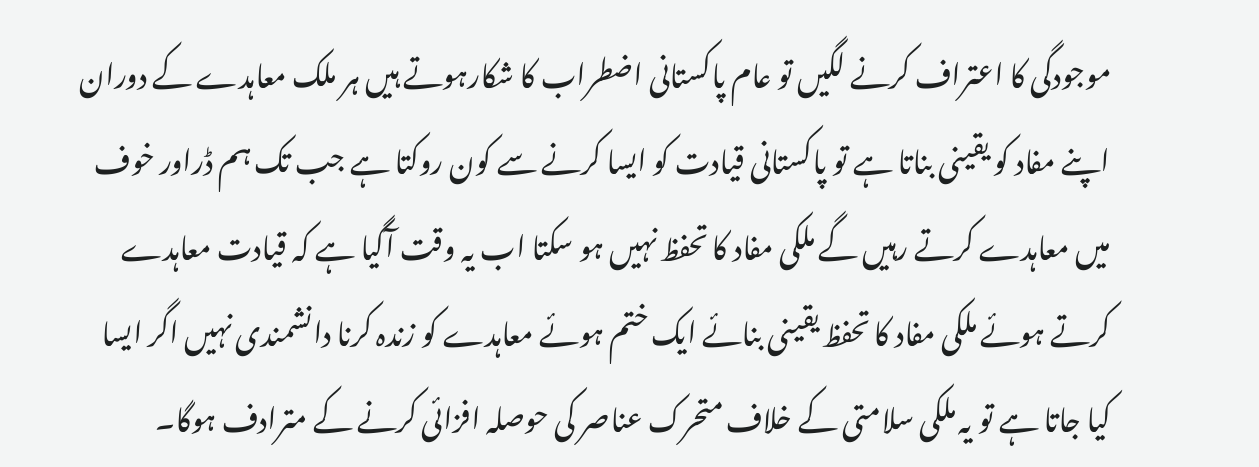موجودگی کا اعتراف کرنے لگیں تو عام پاکستانی اضطراب کا شکارہوتے ہیں ہر ملک معاہدے کے دوران اپنے مفاد کو یقینی بناتا ہے تو پاکستانی قیادت کو ایسا کرنے سے کون روکتا ہے جب تک ہم ڈراور خوف میں معاہدے کرتے رہیں گے ملکی مفاد کا تحفظ نہیں ہو سکتا اب یہ وقت آگیا ہے کہ قیادت معاہدے کرتے ہوئے ملکی مفاد کا تحفظ یقینی بنائے ایک ختم ہوئے معاہدے کو زندہ کرنا دانشمندی نہیں اگر ایسا کیا جاتا ہے تو یہ ملکی سلامتی کے خلاف متحرک عناصر کی حوصلہ افزائی کرنے کے مترادف ہوگا۔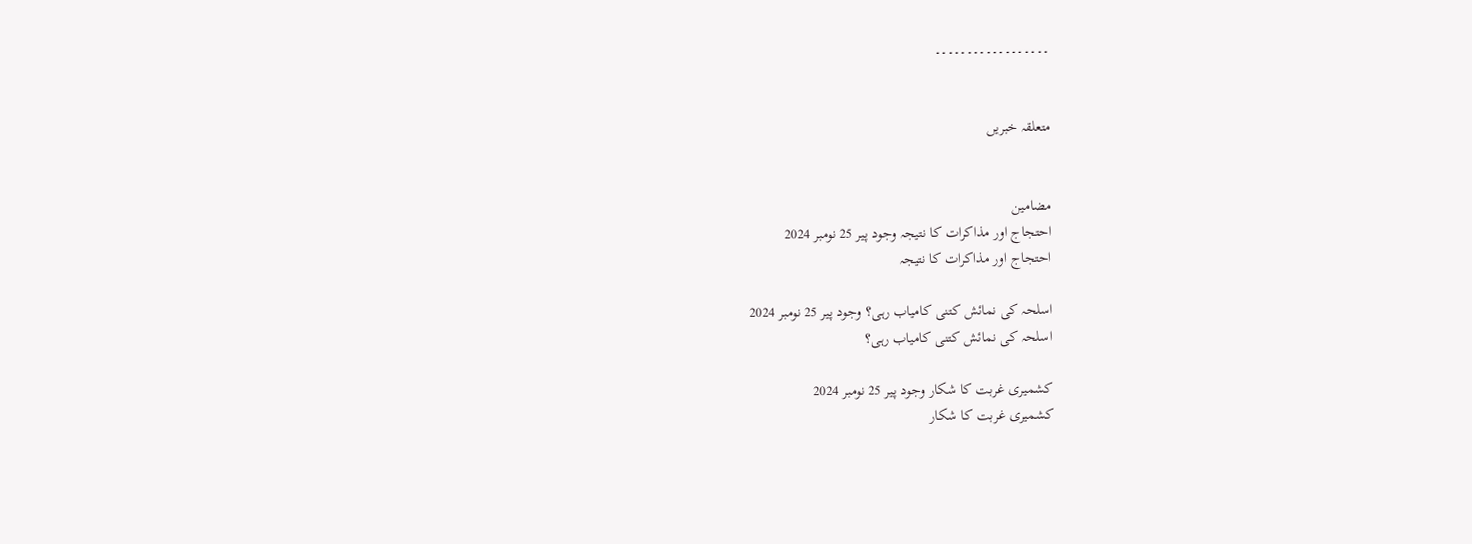۔۔۔۔۔۔۔۔۔۔۔۔۔۔۔۔۔۔


متعلقہ خبریں


مضامین
احتجاج اور مذاکرات کا نتیجہ وجود پیر 25 نومبر 2024
احتجاج اور مذاکرات کا نتیجہ

اسلحہ کی نمائش کتنی کامیاب رہی؟ وجود پیر 25 نومبر 2024
اسلحہ کی نمائش کتنی کامیاب رہی؟

کشمیری غربت کا شکار وجود پیر 25 نومبر 2024
کشمیری غربت کا شکار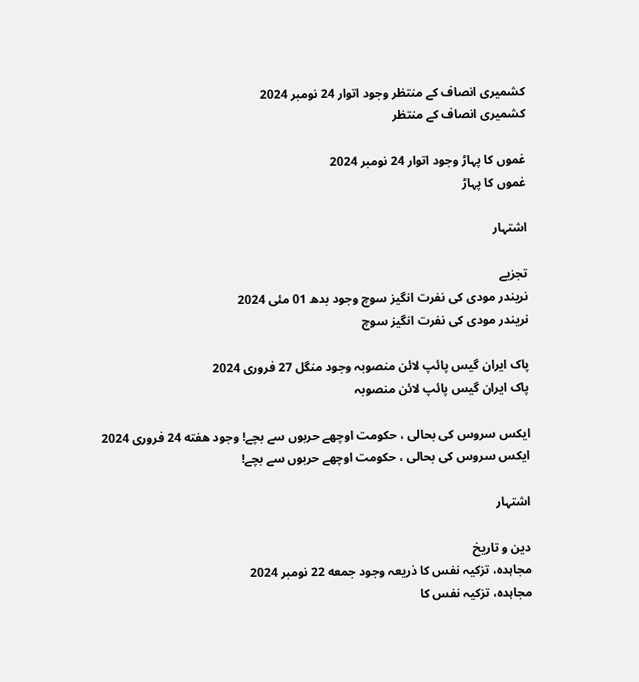کشمیری انصاف کے منتظر وجود اتوار 24 نومبر 2024
کشمیری انصاف کے منتظر

غموں کا پہاڑ وجود اتوار 24 نومبر 2024
غموں کا پہاڑ

اشتہار

تجزیے
نریندر مودی کی نفرت انگیز سوچ وجود بدھ 01 مئی 2024
نریندر مودی کی نفرت انگیز سوچ

پاک ایران گیس پائپ لائن منصوبہ وجود منگل 27 فروری 2024
پاک ایران گیس پائپ لائن منصوبہ

ایکس سروس کی بحالی ، حکومت اوچھے حربوں سے بچے! وجود هفته 24 فروری 2024
ایکس سروس کی بحالی ، حکومت اوچھے حربوں سے بچے!

اشتہار

دین و تاریخ
مجاہدہ، تزکیہ نفس کا ذریعہ وجود جمعه 22 نومبر 2024
مجاہدہ، تزکیہ نفس کا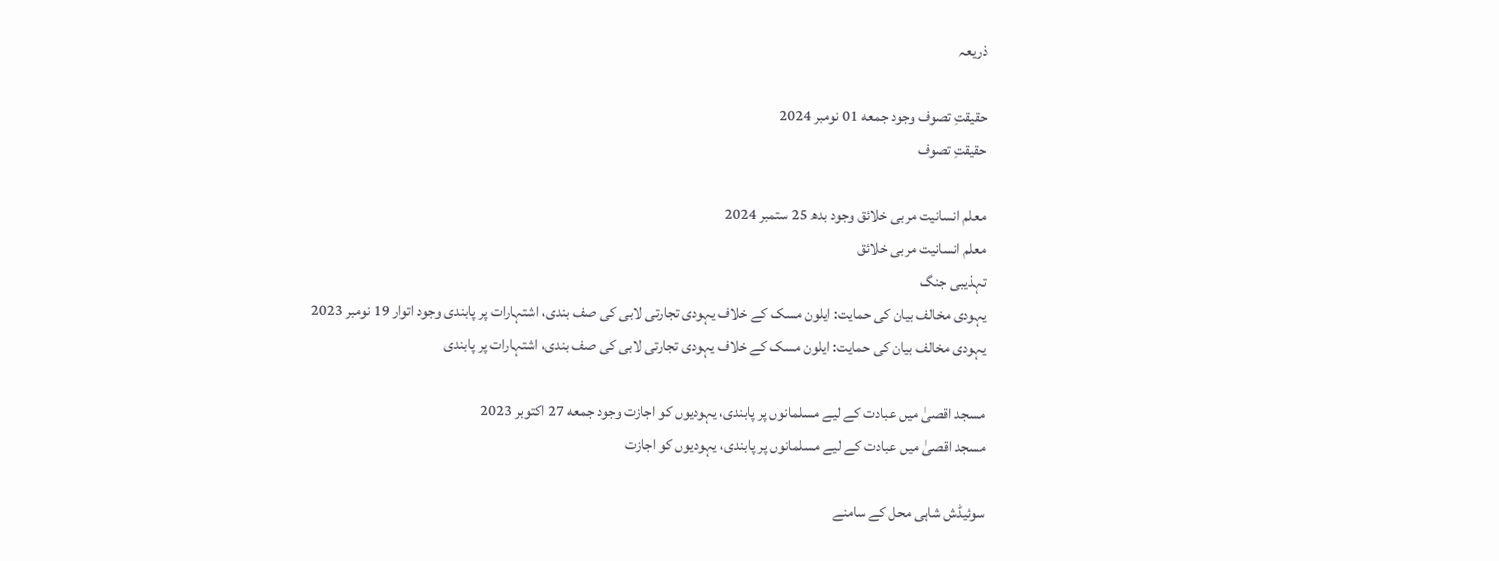ذریعہ

حقیقتِ تصوف وجود جمعه 01 نومبر 2024
حقیقتِ تصوف

معلم انسانیت مربی خلائق وجود بدھ 25 ستمبر 2024
معلم انسانیت مربی خلائق
تہذیبی جنگ
یہودی مخالف بیان کی حمایت: ایلون مسک کے خلاف یہودی تجارتی لابی کی صف بندی، اشتہارات پر پابندی وجود اتوار 19 نومبر 2023
یہودی مخالف بیان کی حمایت: ایلون مسک کے خلاف یہودی تجارتی لابی کی صف بندی، اشتہارات پر پابندی

مسجد اقصیٰ میں عبادت کے لیے مسلمانوں پر پابندی، یہودیوں کو اجازت وجود جمعه 27 اکتوبر 2023
مسجد اقصیٰ میں عبادت کے لیے مسلمانوں پر پابندی، یہودیوں کو اجازت

سوئیڈش شاہی محل کے سامنے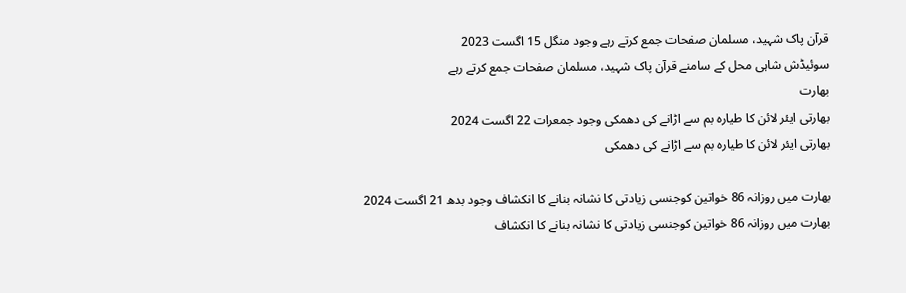قرآن پاک شہید، مسلمان صفحات جمع کرتے رہے وجود منگل 15 اگست 2023
سوئیڈش شاہی محل کے سامنے قرآن پاک شہید، مسلمان صفحات جمع کرتے رہے
بھارت
بھارتی ایئر لائن کا طیارہ بم سے اڑانے کی دھمکی وجود جمعرات 22 اگست 2024
بھارتی ایئر لائن کا طیارہ بم سے اڑانے کی دھمکی

بھارت میں روزانہ 86 خواتین کوجنسی زیادتی کا نشانہ بنانے کا انکشاف وجود بدھ 21 اگست 2024
بھارت میں روزانہ 86 خواتین کوجنسی زیادتی کا نشانہ بنانے کا انکشاف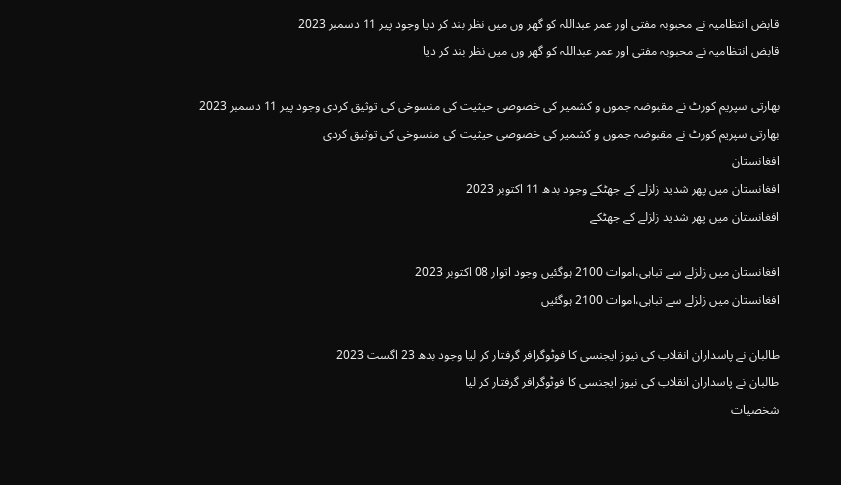قابض انتظامیہ نے محبوبہ مفتی اور عمر عبداللہ کو گھر وں میں نظر بند کر دیا وجود پیر 11 دسمبر 2023
قابض انتظامیہ نے محبوبہ مفتی اور عمر عبداللہ کو گھر وں میں نظر بند کر دیا

بھارتی سپریم کورٹ نے مقبوضہ جموں و کشمیر کی خصوصی حیثیت کی منسوخی کی توثیق کردی وجود پیر 11 دسمبر 2023
بھارتی سپریم کورٹ نے مقبوضہ جموں و کشمیر کی خصوصی حیثیت کی منسوخی کی توثیق کردی
افغانستان
افغانستان میں پھر شدید زلزلے کے جھٹکے وجود بدھ 11 اکتوبر 2023
افغانستان میں پھر شدید زلزلے کے جھٹکے

افغانستان میں زلزلے سے تباہی،اموات 2100 ہوگئیں وجود اتوار 08 اکتوبر 2023
افغانستان میں زلزلے سے تباہی،اموات 2100 ہوگئیں

طالبان نے پاسداران انقلاب کی نیوز ایجنسی کا فوٹوگرافر گرفتار کر لیا وجود بدھ 23 اگست 2023
طالبان نے پاسداران انقلاب کی نیوز ایجنسی کا فوٹوگرافر گرفتار کر لیا
شخصیات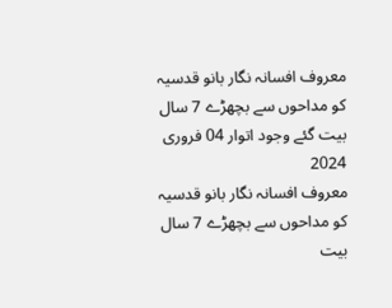معروف افسانہ نگار بانو قدسیہ کو مداحوں سے بچھڑے 7 سال بیت گئے وجود اتوار 04 فروری 2024
معروف افسانہ نگار بانو قدسیہ کو مداحوں سے بچھڑے 7 سال بیت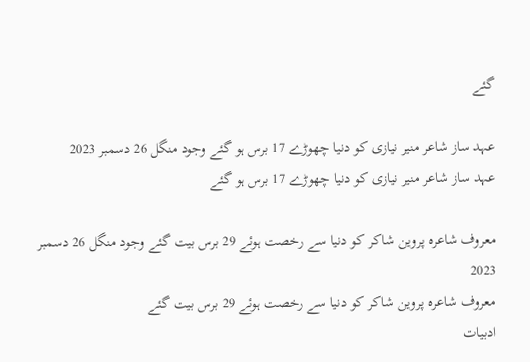گئے

عہد ساز شاعر منیر نیازی کو دنیا چھوڑے 17 برس ہو گئے وجود منگل 26 دسمبر 2023
عہد ساز شاعر منیر نیازی کو دنیا چھوڑے 17 برس ہو گئے

معروف شاعرہ پروین شاکر کو دنیا سے رخصت ہوئے 29 برس بیت گئے وجود منگل 26 دسمبر 2023
معروف شاعرہ پروین شاکر کو دنیا سے رخصت ہوئے 29 برس بیت گئے
ادبیات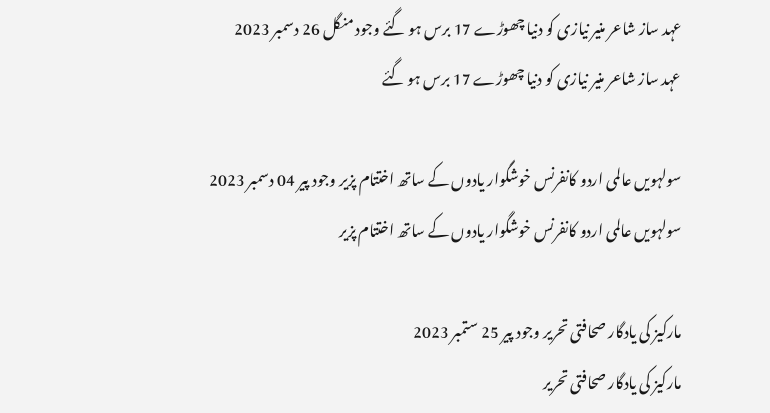عہد ساز شاعر منیر نیازی کو دنیا چھوڑے 17 برس ہو گئے وجود منگل 26 دسمبر 2023
عہد ساز شاعر منیر نیازی کو دنیا چھوڑے 17 برس ہو گئے

سولہویں عالمی اردو کانفرنس خوشگوار یادوں کے ساتھ اختتام پزیر وجود پیر 04 دسمبر 2023
سولہویں عالمی اردو کانفرنس خوشگوار یادوں کے ساتھ اختتام پزیر

مارکیز کی یادگار صحافتی تحریر وجود پیر 25 ستمبر 2023
مارکیز کی یادگار صحافتی تحریر